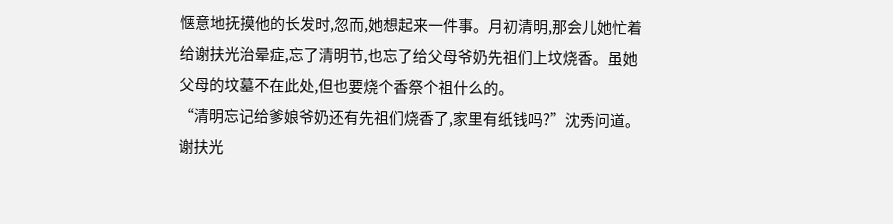惬意地抚摸他的长发时,忽而,她想起来一件事。月初清明,那会儿她忙着给谢扶光治晕症,忘了清明节,也忘了给父母爷奶先祖们上坟烧香。虽她父母的坟墓不在此处,但也要烧个香祭个祖什么的。
“清明忘记给爹娘爷奶还有先祖们烧香了,家里有纸钱吗?”沈秀问道。
谢扶光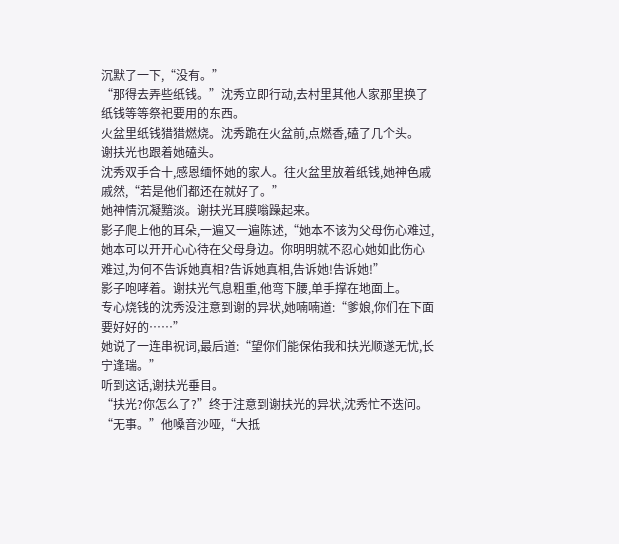沉默了一下,“没有。”
“那得去弄些纸钱。”沈秀立即行动,去村里其他人家那里换了纸钱等等祭祀要用的东西。
火盆里纸钱猎猎燃烧。沈秀跪在火盆前,点燃香,磕了几个头。
谢扶光也跟着她磕头。
沈秀双手合十,感恩缅怀她的家人。往火盆里放着纸钱,她神色戚戚然,“若是他们都还在就好了。”
她神情沉凝黯淡。谢扶光耳膜嗡躁起来。
影子爬上他的耳朵,一遍又一遍陈述,“她本不该为父母伤心难过,她本可以开开心心待在父母身边。你明明就不忍心她如此伤心难过,为何不告诉她真相?告诉她真相,告诉她!告诉她!”
影子咆哮着。谢扶光气息粗重,他弯下腰,单手撑在地面上。
专心烧钱的沈秀没注意到谢的异状,她喃喃道:“爹娘,你们在下面要好好的……”
她说了一连串祝词,最后道:“望你们能保佑我和扶光顺遂无忧,长宁逢瑞。”
听到这话,谢扶光垂目。
“扶光?你怎么了?”终于注意到谢扶光的异状,沈秀忙不迭问。
“无事。”他嗓音沙哑,“大抵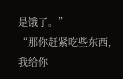是饿了。”
“那你赶紧吃些东西,我给你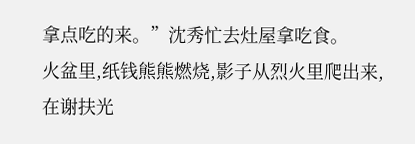拿点吃的来。”沈秀忙去灶屋拿吃食。
火盆里,纸钱熊熊燃烧,影子从烈火里爬出来,在谢扶光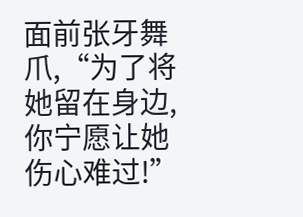面前张牙舞爪,“为了将她留在身边,你宁愿让她伤心难过!”